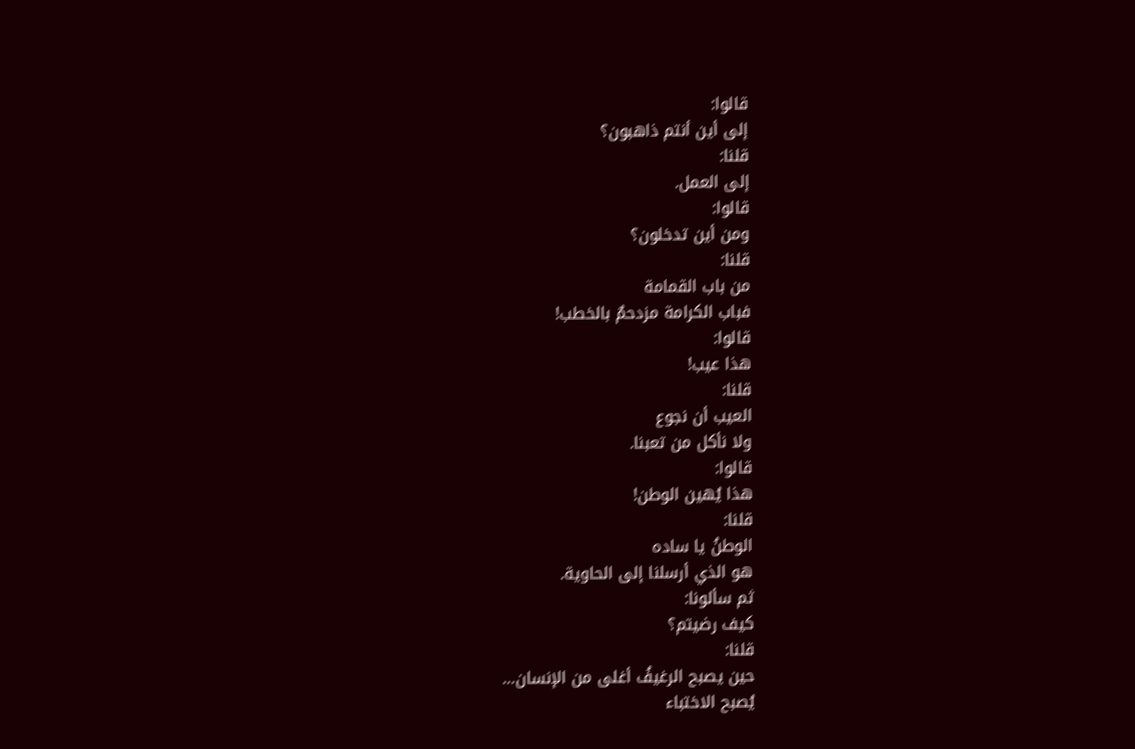قالوا:
إلى أين أنتم ذاهبون؟
قلنا:
إلى العمل.
قالوا:
ومن أين تدخلون؟
قلنا:
من باب القمامة
فباب الكرامة مزدحمٌ بالخطب!
قالوا:
هذا عيب!
قلنا:
العيب أن نجوع
ولا نأكل من تعبنا.
قالوا:
هذا يُهين الوطن!
قلنا:
الوطنُ يا ساده
هو الذي أرسلنا إلى الحاوية.
ثم سألونا:
كيف رضيتم؟
قلنا:
حين يصبح الرغيفُ أغلى من الإنسان…
يُصبح الاختباء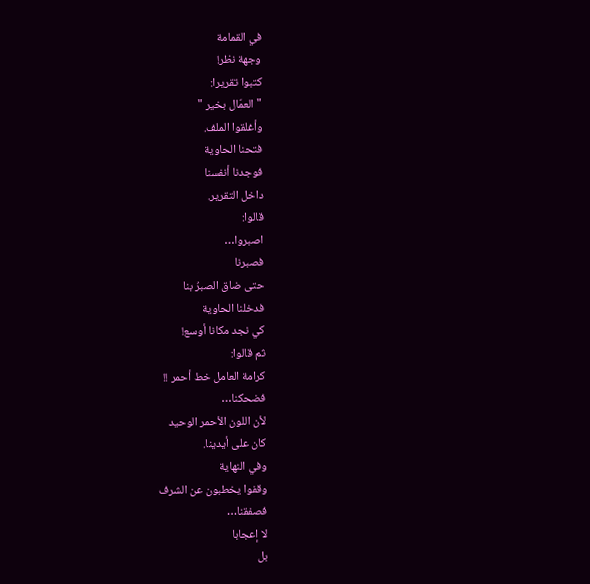في القمامة
وجهة نظر!
كتبوا تقريرا:
"العمّال بخير "
وأغلقوا الملف.
فتحنا الحاوية
فوجدنا أنفسنا
داخل التقرير.
قالوا:
اصبروا…
فصبرنا
حتى ضاق الصبرُ بنا
فدخلنا الحاوية
كي نجد مكانا أوسع!
ثم قالوا:
كرامة العامل خط أحمر !!
فضحكنا…
لأن اللون الأحمر الوحيد
كان على أيدينا.
وفي النهاية
وقفوا يخطبون عن الشرف
فصفقنا…
لا إعجابا
بل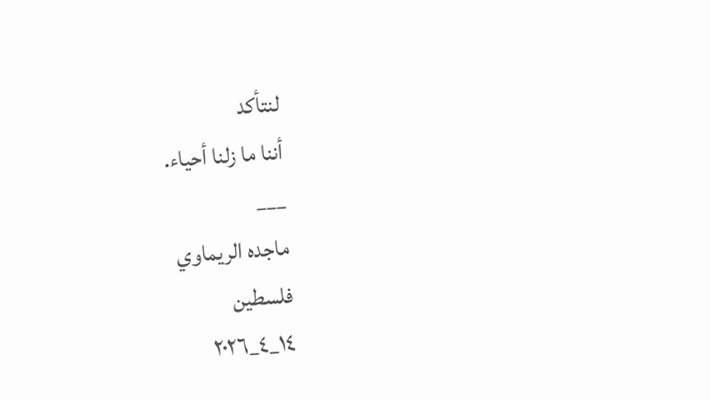لنتأكد
أننا ما زلنا أحياء.
___
ماجده الريماوي
فلسطين
١٤_٤_٢٠٢٦